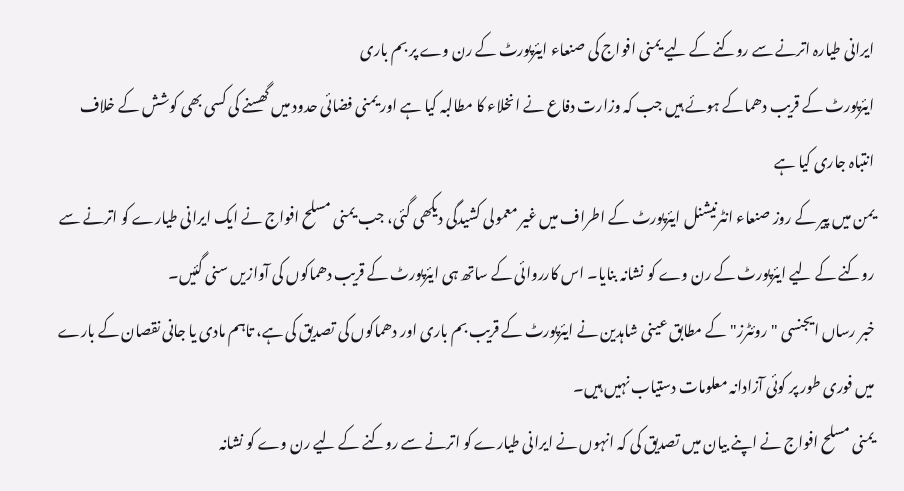ایرانی طیارہ اترنے سے روکنے کے لیے یمنی افواج کی صنعاء ایئرپورٹ کے رن وے پر بم باری
ایئرپورٹ کے قریب دھماکے ہوئے ہیں جب کہ وزارت دفاع نے انخلاء کا مطالبہ کیا ہے اور یمنی فضائی حدود میں گھسنے کی کسی بھی کوشش کے خلاف انتباہ جاری کیا ہے
یمن میں پیر کے روز صنعاء انٹرنیشنل ایئرپورٹ کے اطراف میں غیر معمولی کشیدگی دیکھی گئی، جب یمنی مسلح افواج نے ایک ایرانی طیارے کو اترنے سے روکنے کے لیے ایئرپورٹ کے رن وے کو نشانہ بنایا۔ اس کارروائی کے ساتھ ہی ایئرپورٹ کے قریب دھماکوں کی آوازیں سنی گئیں۔
خبر رساں ایجنسی "روئٹرز" کے مطابق عینی شاہدین نے ایئرپورٹ کے قریب بم باری اور دھماکوں کی تصدیق کی ہے، تاہم مادی یا جانی نقصان کے بارے میں فوری طور پر کوئی آزادانہ معلومات دستیاب نہیں ہیں۔
یمنی مسلح افواج نے اپنے بیان میں تصدیق کی کہ انہوں نے ایرانی طیارے کو اترنے سے روکنے کے لیے رن وے کو نشانہ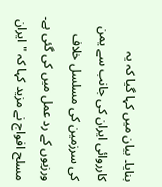بنایا۔ بیان میں کہا گیا کہ یہ کارروائی ایران کی جانب سے یمن کی سرزمین کی مسلسل خلاف ورزیوں کے رد عمل میں کی گئی ہے۔ مسلح افواج نے مزید کہا کہ "ایران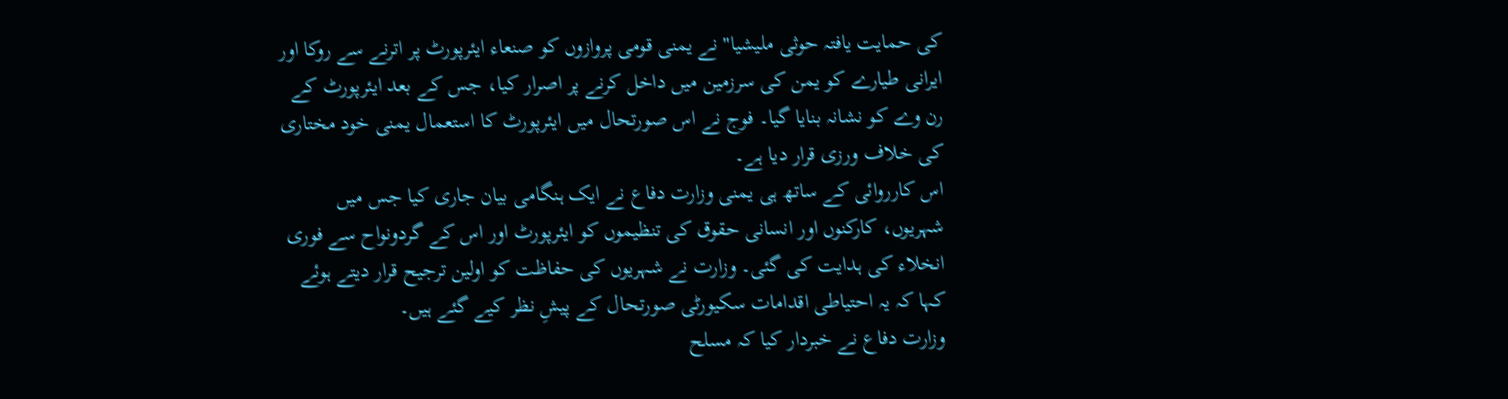کی حمایت یافتہ حوثی ملیشیا" نے یمنی قومی پروازوں کو صنعاء ایئرپورٹ پر اترنے سے روکا اور ایرانی طیارے کو یمن کی سرزمین میں داخل کرنے پر اصرار کیا، جس کے بعد ایئرپورٹ کے رن وے کو نشانہ بنایا گیا۔ فوج نے اس صورتحال میں ایئرپورٹ کا استعمال یمنی خود مختاری کی خلاف ورزی قرار دیا ہے۔
اس کارروائی کے ساتھ ہی یمنی وزارت دفاع نے ایک ہنگامی بیان جاری کیا جس میں شہریوں، کارکنوں اور انسانی حقوق کی تنظیموں کو ایئرپورٹ اور اس کے گردونواح سے فوری انخلاء کی ہدایت کی گئی۔ وزارت نے شہریوں کی حفاظت کو اولین ترجیح قرار دیتے ہوئے کہا کہ یہ احتیاطی اقدامات سکیورٹی صورتحال کے پیشِ نظر کیے گئے ہیں۔
وزارت دفاع نے خبردار کیا کہ مسلح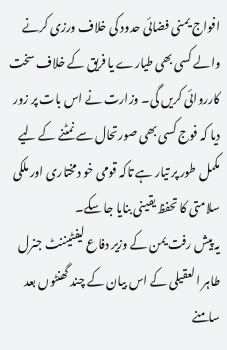افواج یمنی فضائی حدود کی خلاف ورزی کرنے والے کسی بھی طیارے یا فریق کے خلاف سخت کارروائی کریں گی۔ وزارت نے اس بات پر زور دیا کہ فوج کسی بھی صورتحال سے نمٹنے کے لیے مکمل طور پر تیار ہے تاکہ قومی خو دمختاری اور ملکی سلامتی کا تحفظ یقینی بنایا جا سکے۔
یہ پیش رفت یمن کے وزیر دفاع لیفٹیننٹ جنرل طاہر العقیلی کے اس بیان کے چند گھنٹوں بعد سامنے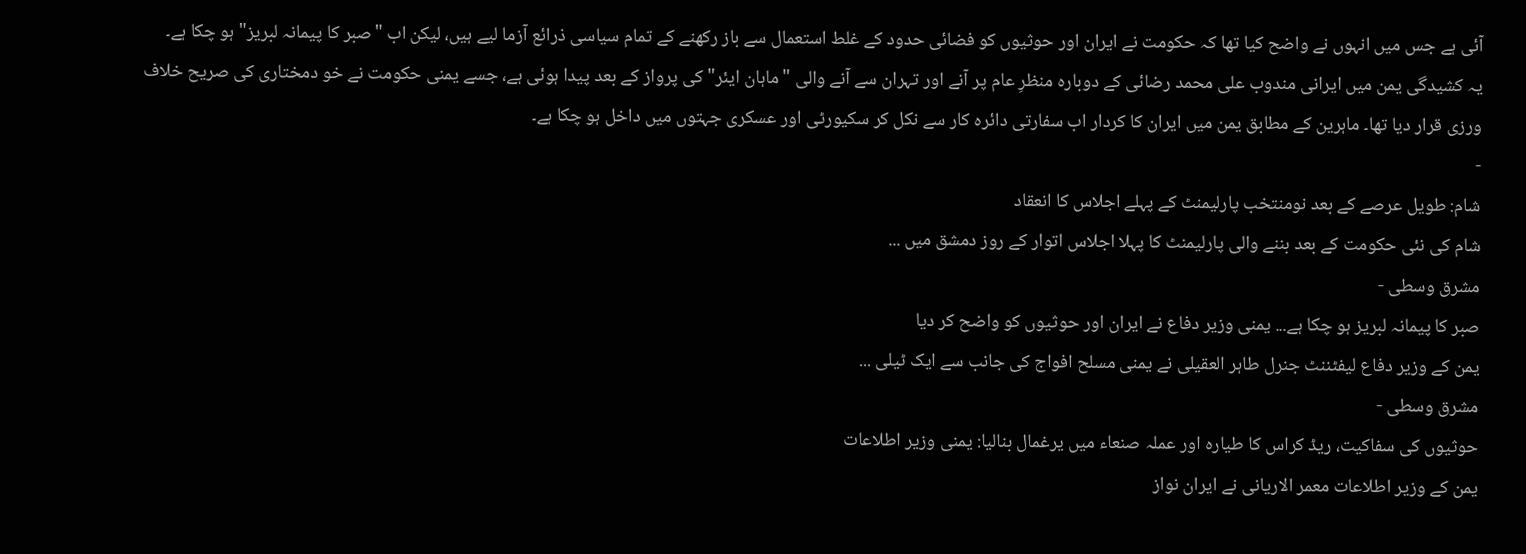آئی ہے جس میں انہوں نے واضح کیا تھا کہ حکومت نے ایران اور حوثیوں کو فضائی حدود کے غلط استعمال سے باز رکھنے کے تمام سیاسی ذرائع آزما لیے ہیں، لیکن اب "صبر کا پیمانہ لبریز" ہو چکا ہے۔
یہ کشیدگی یمن میں ایرانی مندوب علی محمد رضائی کے دوبارہ منظرِ عام پر آنے اور تہران سے آنے والی "ماہان ایئر" کی پرواز کے بعد پیدا ہوئی ہے، جسے یمنی حکومت نے خو دمختاری کی صریح خلاف ورزی قرار دیا تھا۔ ماہرین کے مطابق یمن میں ایران کا کردار اب سفارتی دائرہ کار سے نکل کر سکیورٹی اور عسکری جہتوں میں داخل ہو چکا ہے۔
-
شام: طویل عرصے کے بعد نومنتخب پارلیمنٹ کے پہلے اجلاس کا انعقاد
شام کی نئی حکومت کے بعد بننے والی پارلیمنٹ کا پہلا اجلاس اتوار کے روز دمشق میں ...
مشرق وسطی -
صبر کا پیمانہ لبریز ہو چکا ہے... یمنی وزیر دفاع نے ایران اور حوثیوں کو واضح کر دیا
یمن کے وزیر دفاع لیفٹننٹ جنرل طاہر العقیلی نے یمنی مسلح افواج کی جانب سے ایک ٹیلی ...
مشرق وسطی -
حوثیوں کی سفاکیت، ریڈ کراس کا طیارہ اور عملہ صنعاء میں یرغمال بنالیا: یمنی وزیر اطلاعات
یمن کے وزیر اطلاعات معمر الاریانی نے ایران نواز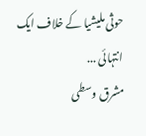حوثی ملیشیا کے خلاف ایک انتہائی ...
مشرق وسطی